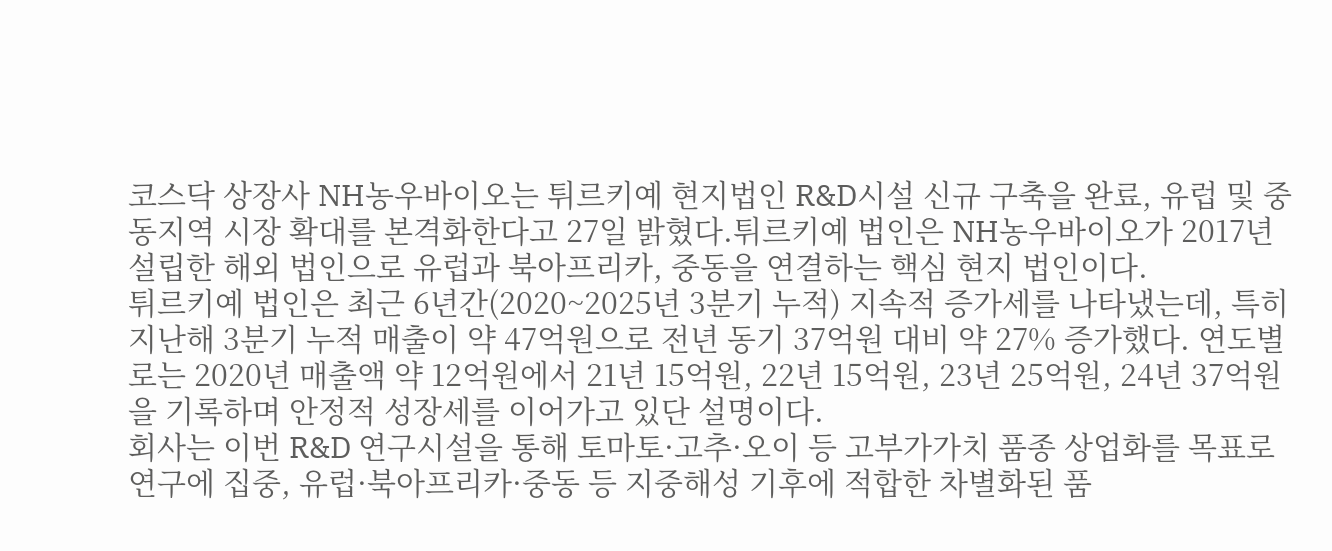코스닥 상장사 NH농우바이오는 튀르키예 현지법인 R&D시설 신규 구축을 완료, 유럽 및 중동지역 시장 확대를 본격화한다고 27일 밝혔다.튀르키예 법인은 NH농우바이오가 2017년 설립한 해외 법인으로 유럽과 북아프리카, 중동을 연결하는 핵심 현지 법인이다.
튀르키예 법인은 최근 6년간(2020~2025년 3분기 누적) 지속적 증가세를 나타냈는데, 특히 지난해 3분기 누적 매출이 약 47억원으로 전년 동기 37억원 대비 약 27% 증가했다. 연도별로는 2020년 매출액 약 12억원에서 21년 15억원, 22년 15억원, 23년 25억원, 24년 37억원을 기록하며 안정적 성장세를 이어가고 있단 설명이다.
회사는 이번 R&D 연구시설을 통해 토마토·고추·오이 등 고부가가치 품종 상업화를 목표로 연구에 집중, 유럽·북아프리카·중동 등 지중해성 기후에 적합한 차별화된 품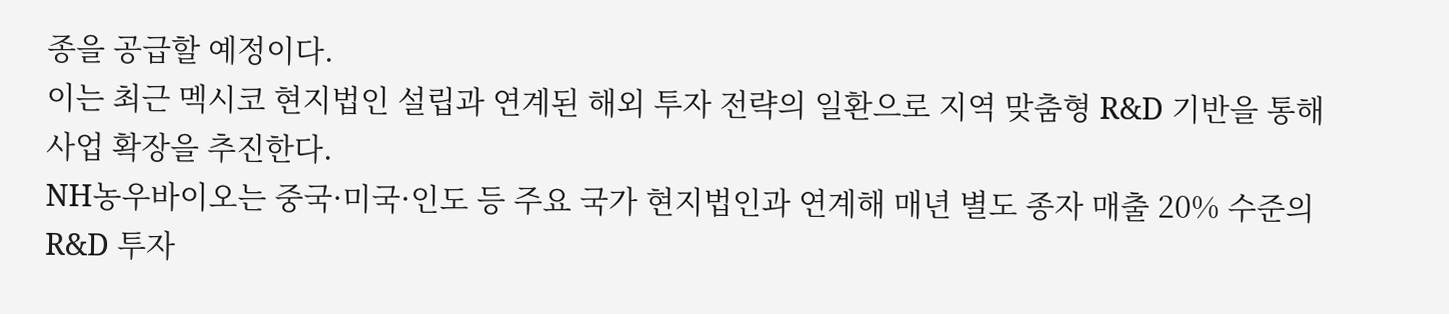종을 공급할 예정이다.
이는 최근 멕시코 현지법인 설립과 연계된 해외 투자 전략의 일환으로 지역 맞춤형 R&D 기반을 통해 사업 확장을 추진한다.
NH농우바이오는 중국·미국·인도 등 주요 국가 현지법인과 연계해 매년 별도 종자 매출 20% 수준의 R&D 투자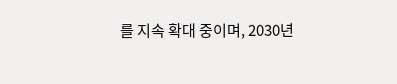를 지속 확대 중이며, 2030년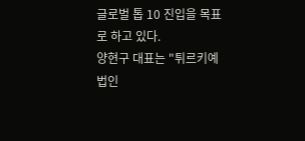글로벌 톱 10 진입을 목표로 하고 있다.
양현구 대표는 "튀르키예 법인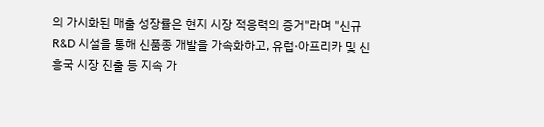의 가시화된 매출 성장률은 현지 시장 적응력의 증거"라며 "신규 R&D 시설을 통해 신품종 개발을 가속화하고, 유럽·아프리카 및 신흥국 시장 진출 등 지속 가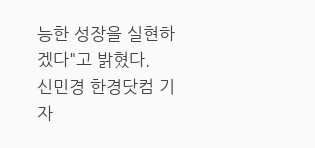능한 성장을 실현하겠다"고 밝혔다.
신민경 한경닷컴 기자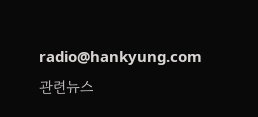radio@hankyung.com
관련뉴스